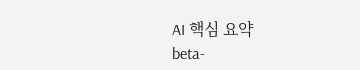AI 핵심 요약
beta-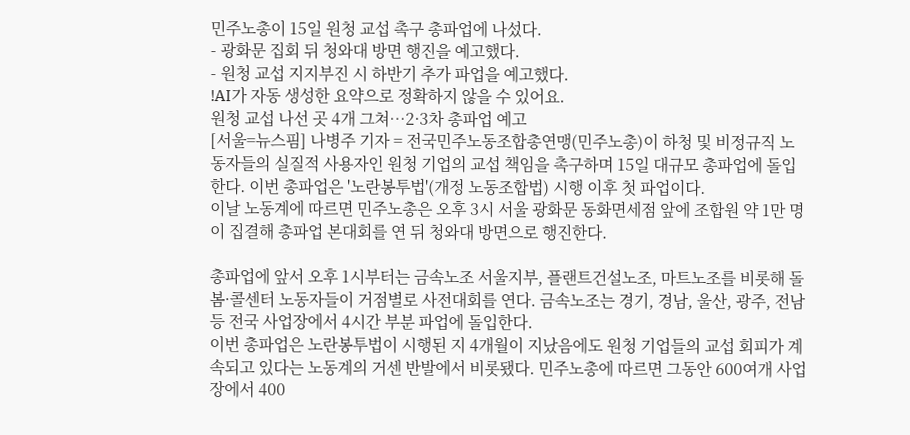민주노총이 15일 원청 교섭 촉구 총파업에 나섰다.
- 광화문 집회 뒤 청와대 방면 행진을 예고했다.
- 원청 교섭 지지부진 시 하반기 추가 파업을 예고했다.
!AI가 자동 생성한 요약으로 정확하지 않을 수 있어요.
원청 교섭 나선 곳 4개 그쳐…2·3차 총파업 예고
[서울=뉴스핌] 나병주 기자 = 전국민주노동조합총연맹(민주노총)이 하청 및 비정규직 노동자들의 실질적 사용자인 원청 기업의 교섭 책임을 촉구하며 15일 대규모 총파업에 돌입한다. 이번 총파업은 '노란봉투법'(개정 노동조합법) 시행 이후 첫 파업이다.
이날 노동계에 따르면 민주노총은 오후 3시 서울 광화문 동화면세점 앞에 조합원 약 1만 명이 집결해 총파업 본대회를 연 뒤 청와대 방면으로 행진한다.

총파업에 앞서 오후 1시부터는 금속노조 서울지부, 플랜트건설노조, 마트노조를 비롯해 돌봄·콜센터 노동자들이 거점별로 사전대회를 연다. 금속노조는 경기, 경남, 울산, 광주, 전남 등 전국 사업장에서 4시간 부분 파업에 돌입한다.
이번 총파업은 노란봉투법이 시행된 지 4개월이 지났음에도 원청 기업들의 교섭 회피가 계속되고 있다는 노동계의 거센 반발에서 비롯됐다. 민주노총에 따르면 그동안 600여개 사업장에서 400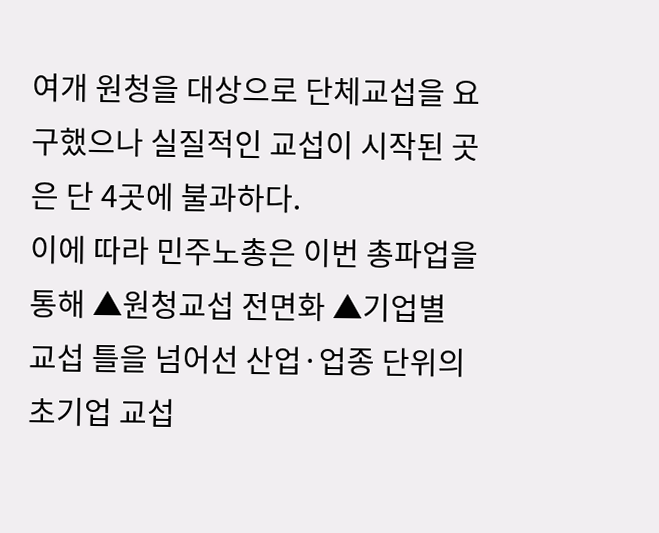여개 원청을 대상으로 단체교섭을 요구했으나 실질적인 교섭이 시작된 곳은 단 4곳에 불과하다.
이에 따라 민주노총은 이번 총파업을 통해 ▲원청교섭 전면화 ▲기업별 교섭 틀을 넘어선 산업·업종 단위의 초기업 교섭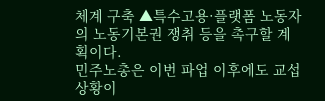체계 구축 ▲특수고용·플랫폼 노동자의 노동기본권 쟁취 등을 촉구할 계획이다.
민주노총은 이번 파업 이후에도 교섭 상황이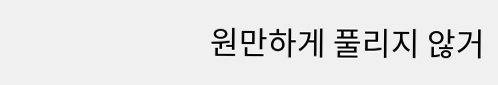원만하게 풀리지 않거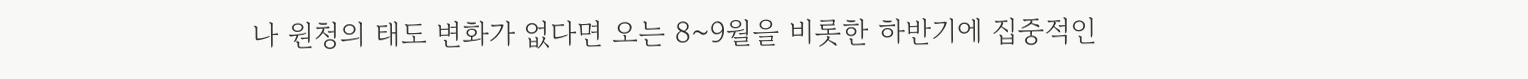나 원청의 태도 변화가 없다면 오는 8~9월을 비롯한 하반기에 집중적인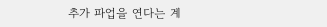추가 파업을 연다는 계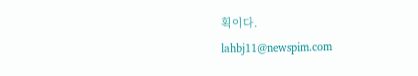획이다.
lahbj11@newspim.com